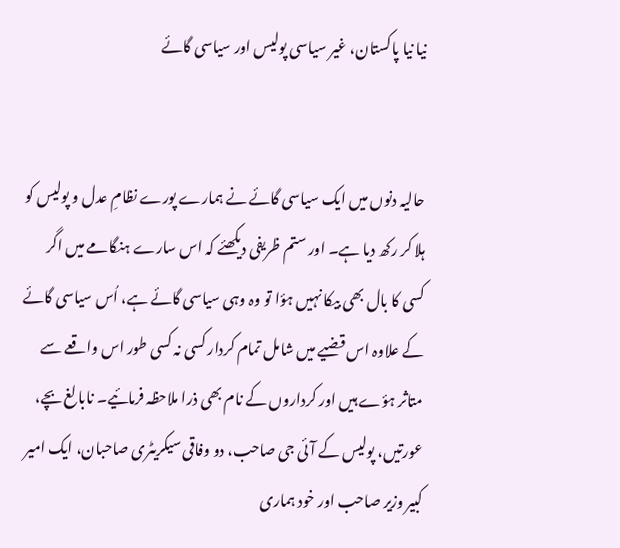نیا نیا پاکستان، غیر سیاسی پولیس اور سیاسی گائے


حالیہ دنوں میں ایک سیاسی گائے نے ہمارے پورے نظامِ عدل و پولیس کو ہلا کر رکھ دیا ہے۔ اور ستم ظریفی دیکھئے کہ اس سارے ہنگامے میں اگر کسی کا بال بھی بیکا نہیں ہؤا تو وہ وہی سیاسی گائے ہے، اُس سیاسی گائے کے علاوہ اس قضیے میں شامل تمام کردار کسی نہ کسی طور اس واقعے سے متاثر ہؤے ہیں اور کرداروں کے نام بھی ذرا ملاحظہ فرمائیے۔ نابالغ بچے، عورتیں، پولیس کے آئی جی صاحب، دو وفاقی سیکریٹری صاحبان، ایک امیر کبیر وزیر صاحب اور خود ہماری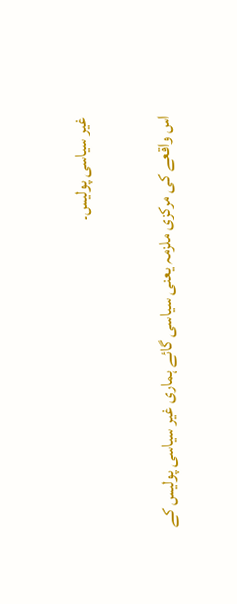غیر سیاسی پولیس۔

اس واقعے کی مرکزی ملزمہ یعنی سیاسی گائے ہماری غیر سیاسی پولیس کے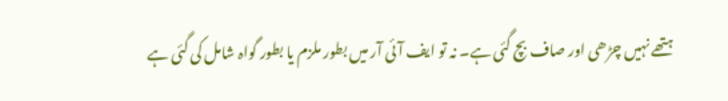ہتھے نہیں چڑھی اور صاف بچ گئی ہے۔ نہ تو ایف آئی آر میں بطور ملزم یا بطور گواہ شامل کی گئی ہے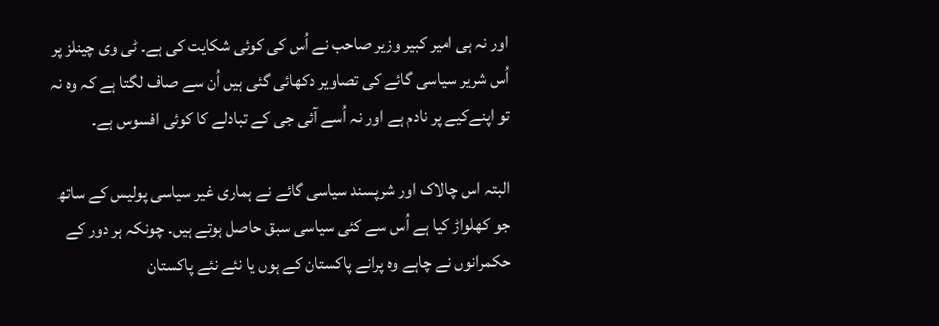اور نہ ہی امیر کبیر وزیر صاحب نے اُس کی کوئی شکایت کی ہے۔ ٹی وی چینلز پر اُس شریر سیاسی گائے کی تصاویر دکھائی گئی ہیں اُن سے صاف لگتا ہے کہ وہ نہ تو اپنےکیے پر نادم ہے اور نہ اُسے آئی جی کے تبادلے کا کوئی افسوس ہے۔

البتہ اس چالاک اور شرپسند سیاسی گائے نے ہماری غیر سیاسی پولیس کے ساتھ جو کھلواڑ کیا ہے اُس سے کئی سیاسی سبق حاصل ہوتے ہیں۔ چونکہ ہر دور کے حکمرانوں نے چاہے وہ پرانے پاکستان کے ہوں یا نئے نئے پاکستان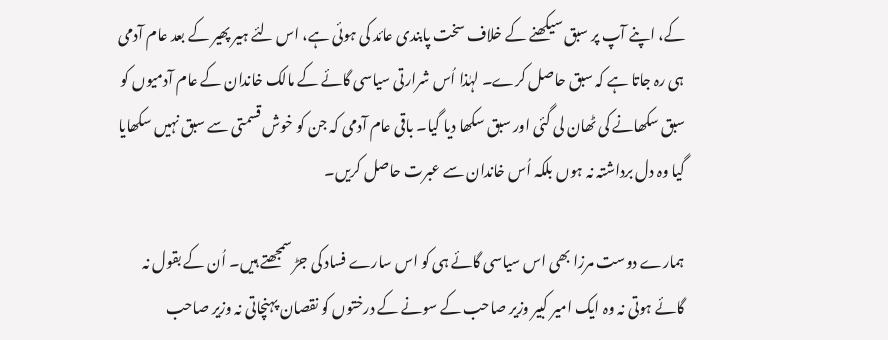کے، اپنے آپ پر سبق سیکھنے کے خلاف سخت پابندی عائد کی ہوئی ہے، اس لئے ہیر پھیر کے بعد عام آدمی ہی رہ جاتا ہے کہ سبق حاصل کرے۔ لہٰذا اُس شرارتی سیاسی گائے کے مالک خاندان کے عام آدمیوں کو سبق سکھانے کی ٹھان لی گئی اور سبق سکھا دیا گیا۔ باقی عام آدمی کہ جن کو خوش قسمتی سے سبق نہیں سکھایا گیا وہ دل برداشتہ نہ ہوں بلکہ اُس خاندان سے عبرت حاصل کریں۔

ہمارے دوست مرزا بھی اس سیاسی گائے ہی کو اس سارے فساد کی جڑ سمجھتے ہیں۔ اُن کے بقول نہ گائے ہوتی نہ وہ ایک امیر کبیر وزیر صاحب کے سونے کے درختوں کو نقصان پہنچاتی نہ وزیر صاحب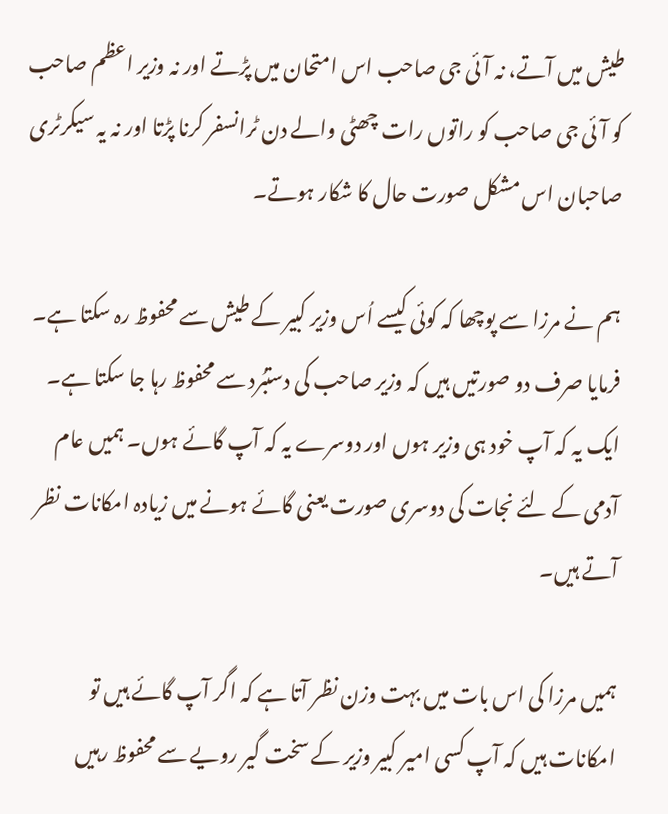طیش میں آتے، نہ آئی جی صاحب اس امتحان میں پڑتے اور نہ وزیر اعظم صاحب کو آئی جی صاحب کو راتوں رات چھٹی والے دن ٹرانسفر کرنا پڑتا اور نہ یہ سیکرٹری صاحبان اس مشکل صورت حال کا شکار ہوتے۔

ہم نے مرزا سے پوچھا کہ کوئی کیسے اُس وزیر کبیر کے طیش سے محفوظ رہ سکتا ہے۔ فرمایا صرف دو صورتیں ہیں کہ وزیر صاحب کی دستبُرد سے محفوظ رہا جا سکتا ہے۔ ایک یہ کہ آپ خود ہی وزیر ہوں اور دوسرے یہ کہ آپ گائے ہوں۔ ہمیں عام آدمی کے لئے نجات کی دوسری صورت یعنی گائے ہونے میں زیادہ امکانات نظر آتے ہیں۔

ہمیں مرزا کی اس بات میں بہت وزن نظر آتا ہے کہ اگر آپ گائے ہیں تو امکانات ہیں کہ آپ کسی امیر کبیر وزیر کے سخت گیر رویے سے محفوظ رہیں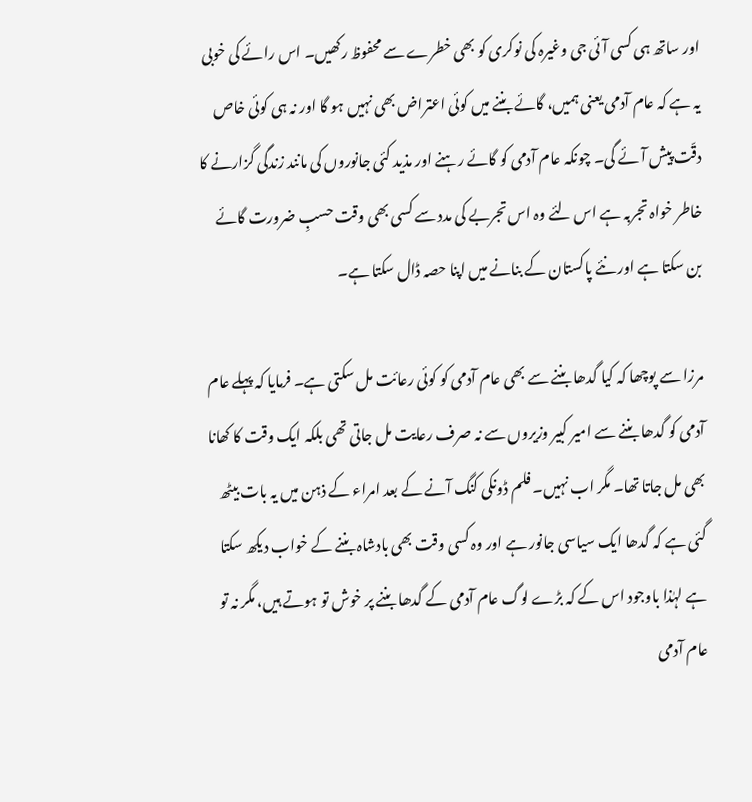اور ساتھ ہی کسی آئی جی وغیرہ کی نوکری کو بھی خطرے سے محفوظ رکھیں۔ اس رائے کی خوبی یہ ہے کہ عام آدمی یعنی ہمیں، گائے بننے میں کوئی اعتراض بھی نہیں ہو گا اور نہ ہی کوئی خاص دقّت پیش آئے گی۔ چونکہ عام آدمی کو گائے رہنے اور مذید کئی جانوروں کی مانند زندگی گزارنے کا خاطر خواہ تجربہ ہے اس لئے وہ اس تجربے کی مدد سے کسی بھی وقت حسبِ ضرورت گائے بن سکتا ہے اور نئے پاکستان کے بنانے میں اپنا حصہ ڈال سکتا ہے۔

مرزا سے پوچھا کہ کیا گدھا بننے سے بھی عام آدمی کو کوئی رعائت مل سکتی ہے۔ فرمایا کہ پہلے عام آدمی کو گدھا بننے سے امیر کبیر وزیروں سے نہ صرف رعایت مل جاتی تھی بلکہ ایک وقت کا کھانا بھی مل جاتا تھا۔ مگر اب نہیں۔ فلم ڈونکی کنگ آنے کے بعد امراء کے ذہن میں یہ بات بیٹھ گئی ہے کہ گدھا ایک سیاسی جانور ہے اور وہ کسی وقت بھی بادشاہ بننے کے خواب دیکھ سکتا ہے لہٰذا باوجود اس کے کہ بڑے لوگ عام آدمی کے گدھا بننے پر خوش تو ہوتے ہیں، مگر نہ تو عام آدمی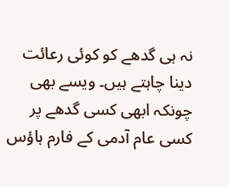نہ ہی گدھے کو کوئی رعائت دینا چاہتے ہیں۔ ویسے بھی چونکہ ابھی کسی گدھے پر کسی عام آدمی کے فارم ہاؤس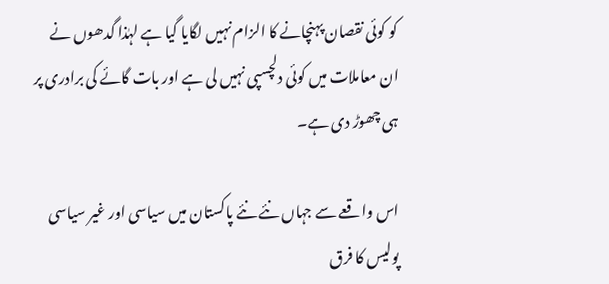کو کوئی نقصان پہنچانے کا الزام نہیں لگایا گیا ہے لہٰذا گدھوں نے ان معاملات میں کوئی دلچسپی نہیں لی ہے اور بات گائے کی برادری پر ہی چھوڑ دی ہے۔

اس واقعے سے جہاں نئے نئے پاکستان میں سیاسی اور غیر سیاسی پولیس کا فرق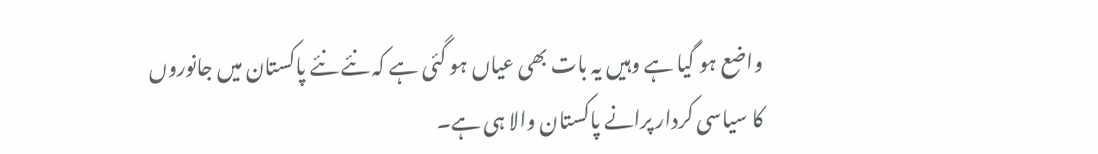واضع ہو گیا ہے وہیں یہ بات بھی عیاں ہو گئی ہے کہ نئے نئے پاکستان میں جانوروں کا سیاسی کردار پرانے پاکستان والا ہی ہے۔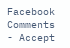Facebook Comments - Accept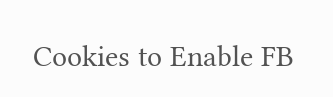Cookies to Enable FB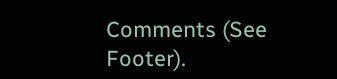Comments (See Footer).